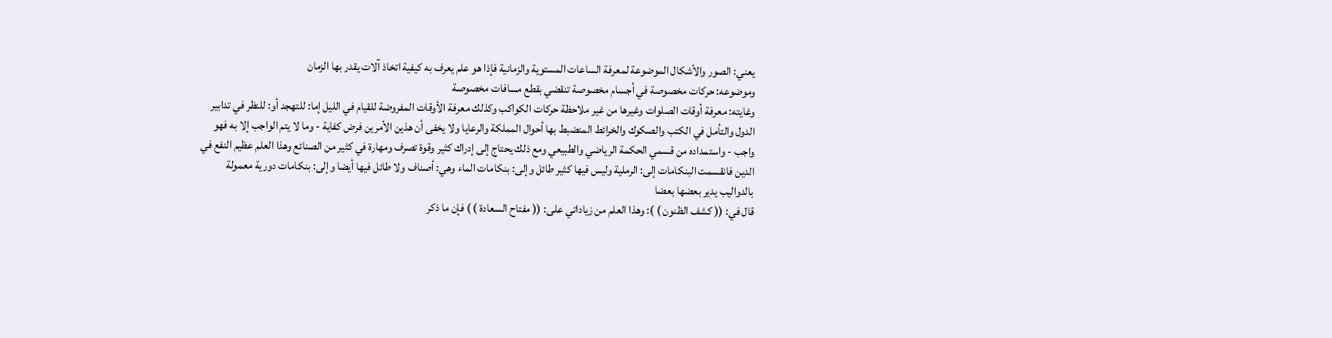يعني: الصور والأشكال الموضوعة لمعرفة الساعات المستوية والزمانية فإذا هو علم يعرف به كيفية اتخاذ آلات يقدر بها الزمان
وموضوعه: حركات مخصوصة في أجسام مخصوصة تنقضي بقطع مسافات مخصوصة
وغايته: معرفة أوقات الصلوات وغيرها من غير ملاحظة حركات الكواكب وكذلك معرفة الأوقات المفروضة للقيام في الليل إما: للتهجد أو: للنظر في تدابير الدول والتأمل في الكتب والصكوك والخرائط المنضبط بها أحوال المملكة والرعايا ولا يخفى أن هذين الأمرين فرض كفاية - وما لا يتم الواجب إلا به فهو واجب - واستمداده من قسمي الحكمة الرياضي والطبيعي ومع ذلك يحتاج إلى إدراك كثير وقوة تصرف ومهارة في كثير من الصنائع وهذا العلم عظيم النفع في الدين فانقسمت البنكامات إلى: الرملية وليس فيها كثير طائل وإلى: بنكامات الماء وهي: أصناف ولا طائل فيها أيضا وإلى: بنكامات دورية معمولة بالدواليب يدير بعضها بعضا
قال في: (( كشف الظنون ) ): وهذا العلم من زياداتي على: (( مفتاح السعادة ) ) فإن ما ذكر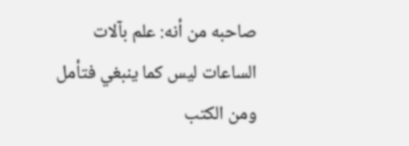صاحبه من أنه: علم بآلات الساعات ليس كما ينبغي فتأمل
ومن الكتب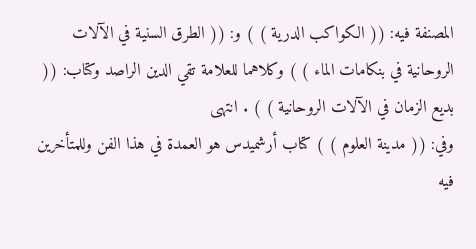المصنفة فيه: (( الكواكب الدرية ) ) و: (( الطرق السنية في الآلات الروحانية في بنكامات الماء ) ) وكلاهما للعلامة تقي الدين الراصد وكتاب: (( بديع الزمان في الآلات الروحانية ) ) . انتهى
وفي: (( مدينة العلوم ) ) كتاب أرشميدس هو العمدة في هذا الفن وللمتأخرين فيه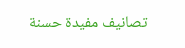تصانيف مفيدة حسنة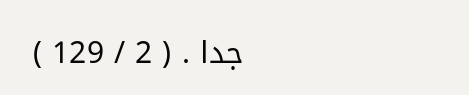جدا . ( 2 / 129 )